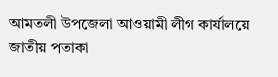আমতলী উপজেলা আওয়ামী লীগ কার্যালয়ে জাতীয় পতাকা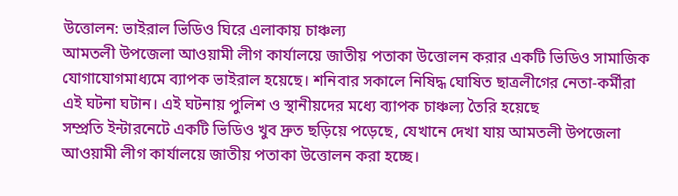উত্তোলন: ভাইরাল ভিডিও ঘিরে এলাকায় চাঞ্চল্য
আমতলী উপজেলা আওয়ামী লীগ কার্যালয়ে জাতীয় পতাকা উত্তোলন করার একটি ভিডিও সামাজিক যোগাযোগমাধ্যমে ব্যাপক ভাইরাল হয়েছে। শনিবার সকালে নিষিদ্ধ ঘোষিত ছাত্রলীগের নেতা-কর্মীরা এই ঘটনা ঘটান। এই ঘটনায় পুলিশ ও স্থানীয়দের মধ্যে ব্যাপক চাঞ্চল্য তৈরি হয়েছে
সম্প্রতি ইন্টারনেটে একটি ভিডিও খুব দ্রুত ছড়িয়ে পড়েছে, যেখানে দেখা যায় আমতলী উপজেলা আওয়ামী লীগ কার্যালয়ে জাতীয় পতাকা উত্তোলন করা হচ্ছে।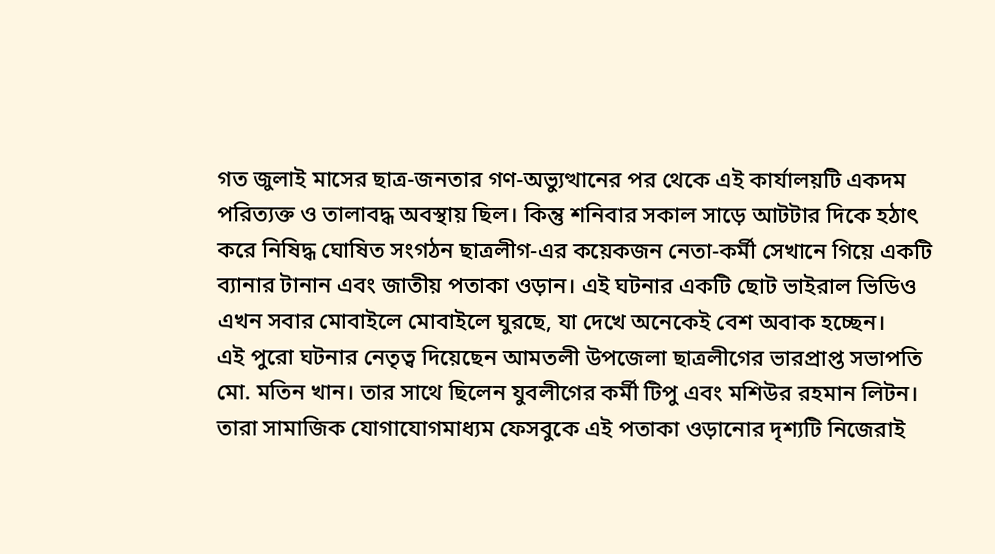গত জুলাই মাসের ছাত্র-জনতার গণ-অভ্যুত্থানের পর থেকে এই কার্যালয়টি একদম পরিত্যক্ত ও তালাবদ্ধ অবস্থায় ছিল। কিন্তু শনিবার সকাল সাড়ে আটটার দিকে হঠাৎ করে নিষিদ্ধ ঘোষিত সংগঠন ছাত্রলীগ-এর কয়েকজন নেতা-কর্মী সেখানে গিয়ে একটি ব্যানার টানান এবং জাতীয় পতাকা ওড়ান। এই ঘটনার একটি ছোট ভাইরাল ভিডিও এখন সবার মোবাইলে মোবাইলে ঘুরছে, যা দেখে অনেকেই বেশ অবাক হচ্ছেন।
এই পুরো ঘটনার নেতৃত্ব দিয়েছেন আমতলী উপজেলা ছাত্রলীগের ভারপ্রাপ্ত সভাপতি মো. মতিন খান। তার সাথে ছিলেন যুবলীগের কর্মী টিপু এবং মশিউর রহমান লিটন। তারা সামাজিক যোগাযোগমাধ্যম ফেসবুকে এই পতাকা ওড়ানোর দৃশ্যটি নিজেরাই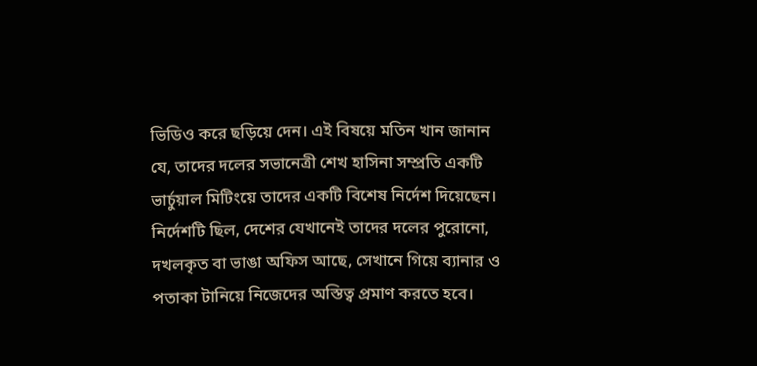ভিডিও করে ছড়িয়ে দেন। এই বিষয়ে মতিন খান জানান যে, তাদের দলের সভানেত্রী শেখ হাসিনা সম্প্রতি একটি ভার্চুয়াল মিটিংয়ে তাদের একটি বিশেষ নির্দেশ দিয়েছেন। নির্দেশটি ছিল, দেশের যেখানেই তাদের দলের পুরোনো, দখলকৃত বা ভাঙা অফিস আছে, সেখানে গিয়ে ব্যানার ও পতাকা টানিয়ে নিজেদের অস্তিত্ব প্রমাণ করতে হবে।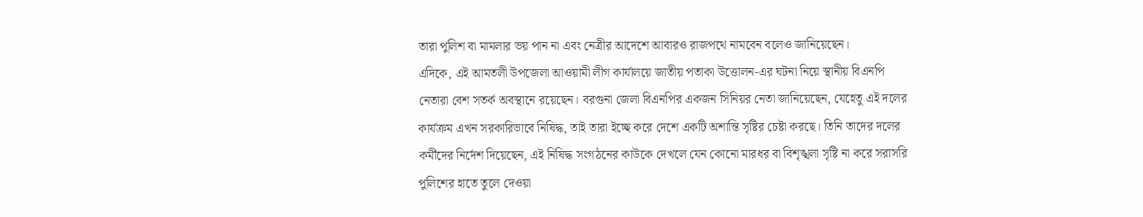তারা পুলিশ বা মামলার ভয় পান না এবং নেত্রীর আদেশে আবারও রাজপথে নামবেন বলেও জানিয়েছেন।
এদিকে, এই আমতলী উপজেলা আওয়ামী লীগ কার্যালয়ে জাতীয় পতাকা উত্তোলন-এর ঘটনা নিয়ে স্থানীয় বিএনপি নেতারা বেশ সতর্ক অবস্থানে রয়েছেন। বরগুনা জেলা বিএনপির একজন সিনিয়র নেতা জানিয়েছেন, যেহেতু এই দলের কার্যক্রম এখন সরকারিভাবে নিষিদ্ধ, তাই তারা ইচ্ছে করে দেশে একটি অশান্তি সৃষ্টির চেষ্টা করছে। তিনি তাদের দলের কর্মীদের নির্দেশ দিয়েছেন, এই নিষিদ্ধ সংগঠনের কাউকে দেখলে যেন কোনো মারধর বা বিশৃঙ্খলা সৃষ্টি না করে সরাসরি পুলিশের হাতে তুলে দেওয়া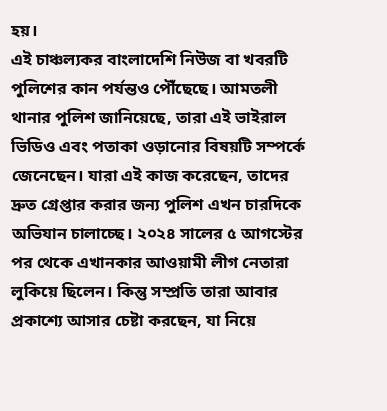হয়।
এই চাঞ্চল্যকর বাংলাদেশি নিউজ বা খবরটি পুলিশের কান পর্যন্তও পৌঁছেছে। আমতলী থানার পুলিশ জানিয়েছে, তারা এই ভাইরাল ভিডিও এবং পতাকা ওড়ানোর বিষয়টি সম্পর্কে জেনেছেন। যারা এই কাজ করেছেন, তাদের দ্রুত গ্রেপ্তার করার জন্য পুলিশ এখন চারদিকে অভিযান চালাচ্ছে। ২০২৪ সালের ৫ আগস্টের পর থেকে এখানকার আওয়ামী লীগ নেতারা লুকিয়ে ছিলেন। কিন্তু সম্প্রতি তারা আবার প্রকাশ্যে আসার চেষ্টা করছেন, যা নিয়ে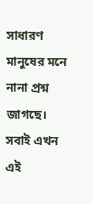সাধারণ মানুষের মনে নানা প্রশ্ন জাগছে। সবাই এখন এই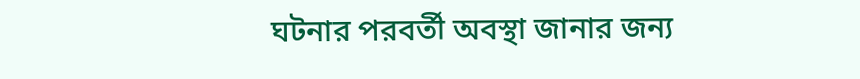ঘটনার পরবর্তী অবস্থা জানার জন্য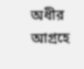অধীর আগ্রহে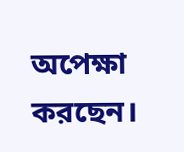অপেক্ষা করছেন।